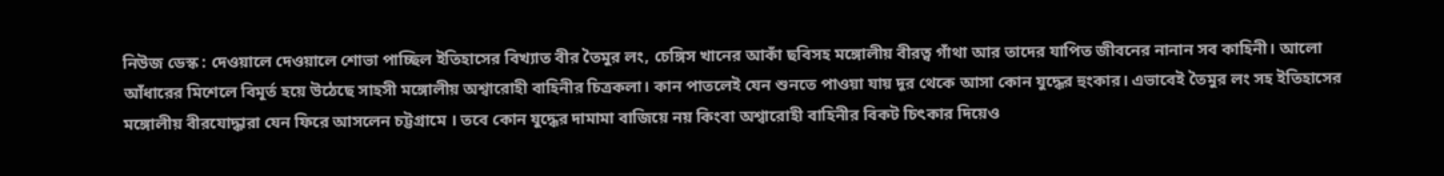নিউজ ডেস্ক : দেওয়ালে দেওয়ালে শোভা পাচ্ছিল ইতিহাসের বিখ্যাত বীর তৈমুর লং, চেঙ্গিস খানের আকাঁ ছবিসহ মঙ্গোলীয় বীরত্ব গাঁথা আর তাদের যাপিত জীবনের নানান সব কাহিনী। আলো আঁধারের মিশেলে বিমূর্ত হয়ে উঠেছে সাহসী মঙ্গোলীয় অশ্বারোহী বাহিনীর চিত্রকলা। কান পাতলেই যেন শুনতে পাওয়া যায় দূর থেকে আসা কোন যুদ্ধের হুংকার। এভাবেই তৈমুর লং সহ ইতিহাসের মঙ্গোলীয় বীরযোদ্ধারা যেন ফিরে আসলেন চট্টগ্রামে । তবে কোন যুদ্ধের দামামা বাজিয়ে নয় কিংবা অশ্বারোহী বাহিনীর বিকট চিৎকার দিয়েও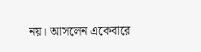নয়। আসলেন একেবারে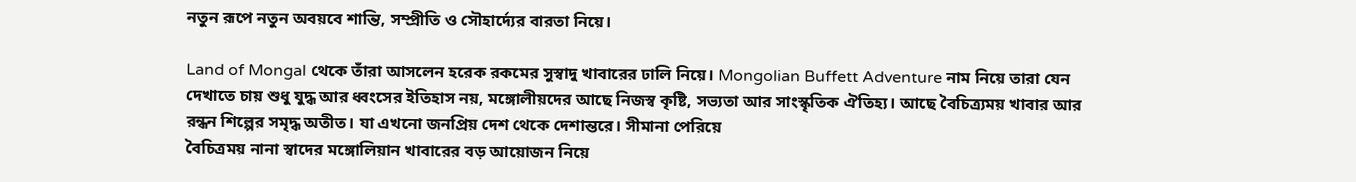নতুন রূপে নতুন অবয়বে শান্তি, সম্প্রীতি ও সৌহার্দ্যের বারতা নিয়ে।

Land of Mongal থেকে তাঁরা আসলেন হরেক রকমের সুস্বাদু খাবারের ঢালি নিয়ে। Mongolian Buffett Adventure নাম নিয়ে তারা যেন দেখাতে চায় শুধু যুদ্ধ আর ধ্বংসের ইতিহাস নয়, মঙ্গোলীয়দের আছে নিজস্ব কৃষ্টি, সভ্যতা আর সাংস্কৃতিক ঐতিহ্য। আছে বৈচিত্র্যময় খাবার আর রন্ধন শিল্পের সমৃদ্ধ অতীত। যা এখনো জনপ্রিয় দেশ থেকে দেশান্তরে। সীমানা পেরিয়ে
বৈচিত্রময় নানা স্বাদের মঙ্গোলিয়ান খাবারের বড় আয়োজন নিয়ে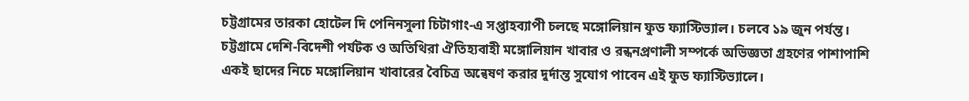চট্টগ্রামের তারকা হোটেল দি পেনিনসুলা চিটাগাং-এ সপ্তাহব্যাপী চলছে মঙ্গোলিয়ান ফুড ফ্যাস্টিভ্যাল। চলবে ১৯ জুন পর্যন্ত। চট্টগ্রামে দেশি-বিদেশী পর্যটক ও অতিথিরা ঐতিহ্যবাহী মঙ্গোলিয়ান খাবার ও রন্ধনপ্রণালী সম্পর্কে অভিজ্ঞতা গ্রহণের পাশাপাশি একই ছাদের নিচে মঙ্গোলিয়ান খাবারের বৈচিত্র অন্বেষণ করার দুর্দান্ত সুযোগ পাবেন এই ফুড ফ্যাস্টিভ্যালে।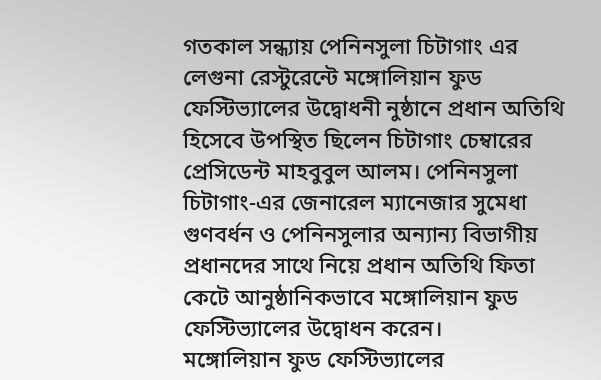গতকাল সন্ধ্যায় পেনিনসুলা চিটাগাং এর লেগুনা রেস্টুরেন্টে মঙ্গোলিয়ান ফুড ফেস্টিভ্যালের উদ্বোধনী নুষ্ঠানে প্রধান অতিথি হিসেবে উপস্থিত ছিলেন চিটাগাং চেম্বারের প্রেসিডেন্ট মাহবুবুল আলম। পেনিনসুলা চিটাগাং-এর জেনারেল ম্যানেজার সুমেধা গুণবর্ধন ও পেনিনসুলার অন্যান্য বিভাগীয় প্রধানদের সাথে নিয়ে প্রধান অতিথি ফিতা কেটে আনুষ্ঠানিকভাবে মঙ্গোলিয়ান ফুড ফেস্টিভ্যালের উদ্বোধন করেন।
মঙ্গোলিয়ান ফুড ফেস্টিভ্যালের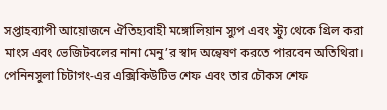সপ্তাহব্যাপী আয়োজনে ঐতিহ্যবাহী মঙ্গোলিয়ান স্যুপ এবং স্ট্যু থেকে গ্রিল করা মাংস এবং ভেজিটবলের নানা মেনু’র স্বাদ অন্বেষণ করতে পারবেন অতিথিরা। পেনিনসুলা চিটাগং-এর এক্সিকিউটিভ শেফ এবং তার চৌকস শেফ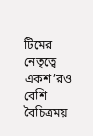টিমের নেতৃত্বে একশ’রও বেশি বৈচিত্রময়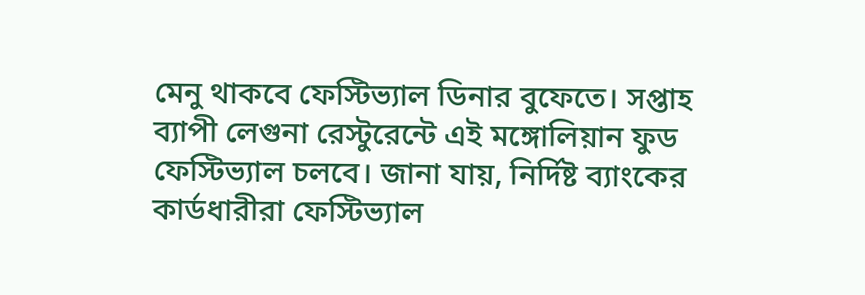মেনু থাকবে ফেস্টিভ্যাল ডিনার বুফেতে। সপ্তাহ ব্যাপী লেগুনা রেস্টুরেন্টে এই মঙ্গোলিয়ান ফুড ফেস্টিভ্যাল চলবে। জানা যায়, নির্দিষ্ট ব্যাংকের কার্ডধারীরা ফেস্টিভ্যাল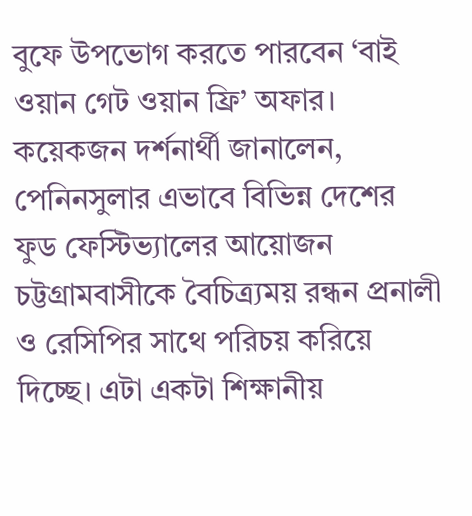বুফে উপভোগ করতে পারবেন ‘বাই ওয়ান গেট ওয়ান ফ্রি’ অফার। কয়েকজন দর্শনার্থী জানালেন, পেনিনসুলার এভাবে বিভিন্ন দেশের ফুড ফেস্টিভ্যালের আয়োজন চট্টগ্রামবাসীকে বৈচিত্র্যময় রন্ধন প্রনালী ও রেসিপির সাথে পরিচয় করিয়ে দিচ্ছে। এটা একটা শিক্ষানীয়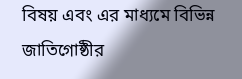বিষয় এবং এর মাধ্যমে বিভিন্ন জাতিগোষ্ঠীর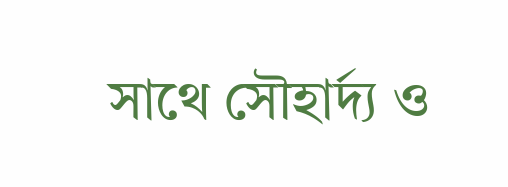সাথে সৌহার্দ্য ও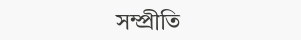সম্প্রীতি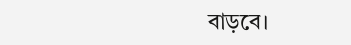বাড়বে।